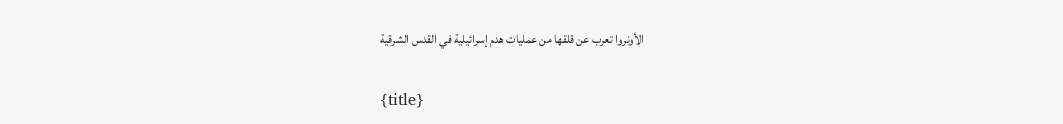الأونروا تعرب عن قلقها من عمليات هدم إسرائيلية في القدس الشرقية

{title}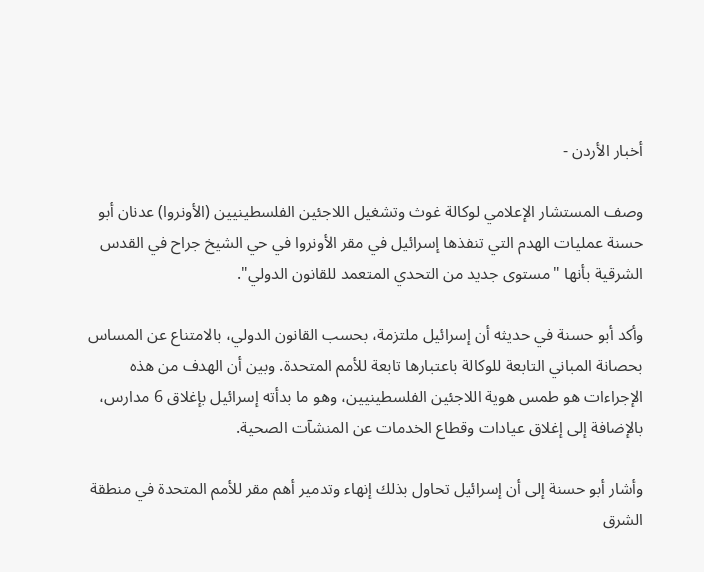أخبار الأردن -

وصف المستشار الإعلامي لوكالة غوث وتشغيل اللاجئين الفلسطينيين (الأونروا) عدنان أبو حسنة عمليات الهدم التي تنفذها إسرائيل في مقر الأونروا في حي الشيخ جراح في القدس الشرقية بأنها "مستوى جديد من التحدي المتعمد للقانون الدولي".

وأكد أبو حسنة في حديثه أن إسرائيل ملتزمة، بحسب القانون الدولي، بالامتناع عن المساس بحصانة المباني التابعة للوكالة باعتبارها تابعة للأمم المتحدة. وبين أن الهدف من هذه الإجراءات هو طمس هوية اللاجئين الفلسطينيين، وهو ما بدأته إسرائيل بإغلاق 6 مدارس، بالإضافة إلى إغلاق عيادات وقطاع الخدمات عن المنشآت الصحية.

وأشار أبو حسنة إلى أن إسرائيل تحاول بذلك إنهاء وتدمير أهم مقر للأمم المتحدة في منطقة الشرق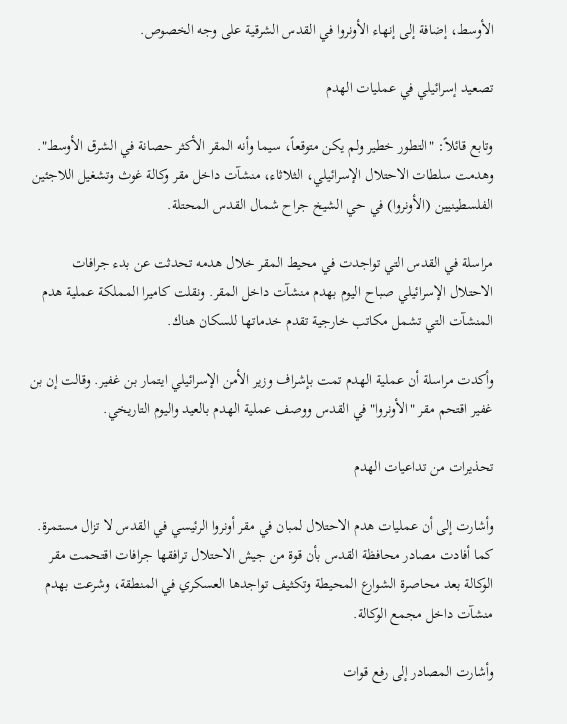الأوسط، إضافة إلى إنهاء الأونروا في القدس الشرقية على وجه الخصوص.

تصعيد إسرائيلي في عمليات الهدم

وتابع قائلاً: "التطور خطير ولم يكن متوقعاً، سيما وأنه المقر الأكثر حصانة في الشرق الأوسط". وهدمت سلطات الاحتلال الإسرائيلي، الثلاثاء، منشآت داخل مقر وكالة غوث وتشغيل اللاجئين الفلسطينيين (الأونروا) في حي الشيخ جراح شمال القدس المحتلة.

مراسلة في القدس التي تواجدت في محيط المقر خلال هدمه تحدثت عن بدء جرافات الاحتلال الإسرائيلي صباح اليوم بهدم منشآت داخل المقر. ونقلت كاميرا المملكة عملية هدم المنشآت التي تشمل مكاتب خارجية تقدم خدماتها للسكان هناك.

وأكدت مراسلة أن عملية الهدم تمت بإشراف وزير الأمن الإسرائيلي ايتمار بن غفير. وقالت إن بن غفير اقتحم مقر "الأونروا" في القدس ووصف عملية الهدم بالعيد واليوم التاريخي.

تحذيرات من تداعيات الهدم

وأشارت إلى أن عمليات هدم الاحتلال لمبان في مقر أونروا الرئيسي في القدس لا تزال مستمرة. كما أفادت مصادر محافظة القدس بأن قوة من جيش الاحتلال ترافقها جرافات اقتحمت مقر الوكالة بعد محاصرة الشوارع المحيطة وتكثيف تواجدها العسكري في المنطقة، وشرعت بهدم منشآت داخل مجمع الوكالة.

وأشارت المصادر إلى رفع قوات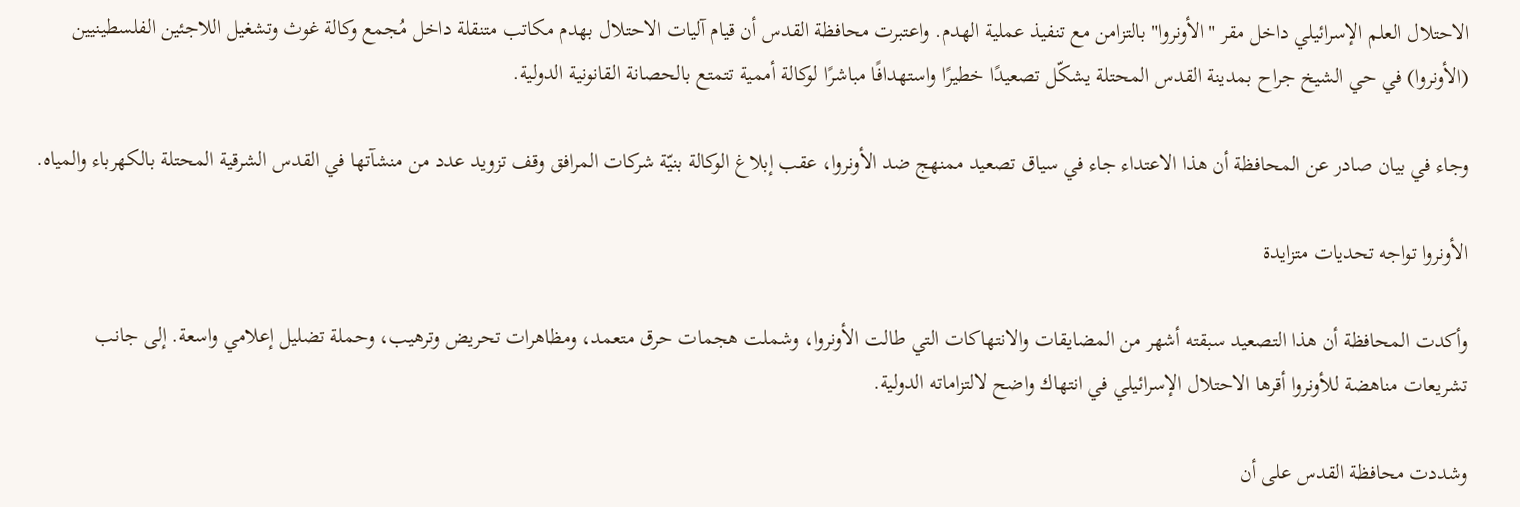الاحتلال العلم الإسرائيلي داخل مقر "الأونروا" بالتزامن مع تنفيذ عملية الهدم. واعتبرت محافظة القدس أن قيام آليات الاحتلال بهدم مكاتب متنقلة داخل مُجمع وكالة غوث وتشغيل اللاجئين الفلسطينيين (الأونروا) في حي الشيخ جراح بمدينة القدس المحتلة يشكّل تصعيدًا خطيرًا واستهدافًا مباشرًا لوكالة أممية تتمتع بالحصانة القانونية الدولية.

وجاء في بيان صادر عن المحافظة أن هذا الاعتداء جاء في سياق تصعيد ممنهج ضد الأونروا، عقب إبلاغ الوكالة بنيّة شركات المرافق وقف تزويد عدد من منشآتها في القدس الشرقية المحتلة بالكهرباء والمياه.

الأونروا تواجه تحديات متزايدة

وأكدت المحافظة أن هذا التصعيد سبقته أشهر من المضايقات والانتهاكات التي طالت الأونروا، وشملت هجمات حرق متعمد، ومظاهرات تحريض وترهيب، وحملة تضليل إعلامي واسعة. إلى جانب تشريعات مناهضة للأونروا أقرها الاحتلال الإسرائيلي في انتهاك واضح لالتزاماته الدولية.

وشددت محافظة القدس على أن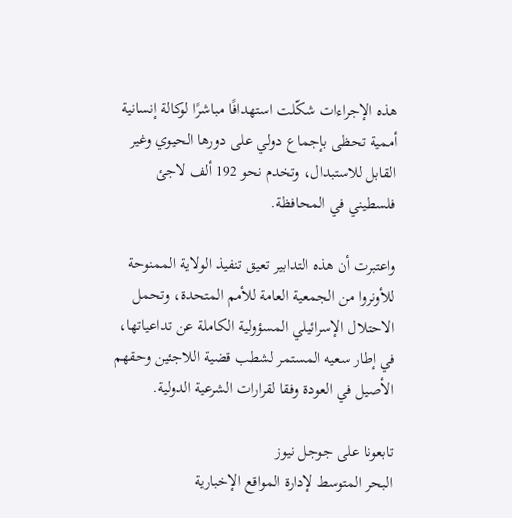هذه الإجراءات شكّلت استهدافًا مباشرًا لوكالة إنسانية أممية تحظى بإجماع دولي على دورها الحيوي وغير القابل للاستبدال، وتخدم نحو 192 ألف لاجئ فلسطيني في المحافظة.

واعتبرت أن هذه التدابير تعيق تنفيذ الولاية الممنوحة للأونروا من الجمعية العامة للأمم المتحدة، وتحمل الاحتلال الإسرائيلي المسؤولية الكاملة عن تداعياتها، في إطار سعيه المستمر لشطب قضية اللاجئين وحقهم الأصيل في العودة وفقا لقرارات الشرعية الدولية.

تابعونا على جوجل نيوز
البحر المتوسط لإدارة المواقع الإخبارية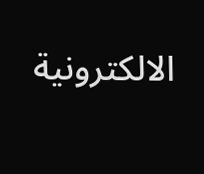الالكترونية